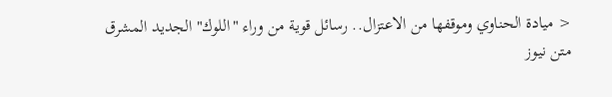< ميادة الحناوي وموقفها من الاعتزال.. رسائل قوية من وراء "اللوك" الجديد المشرق
متن نيوز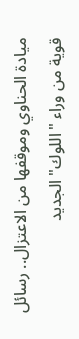ميادة الحناوي وموقفها من الاعتزال.. رسائل قوية من وراء "اللوك" الجديد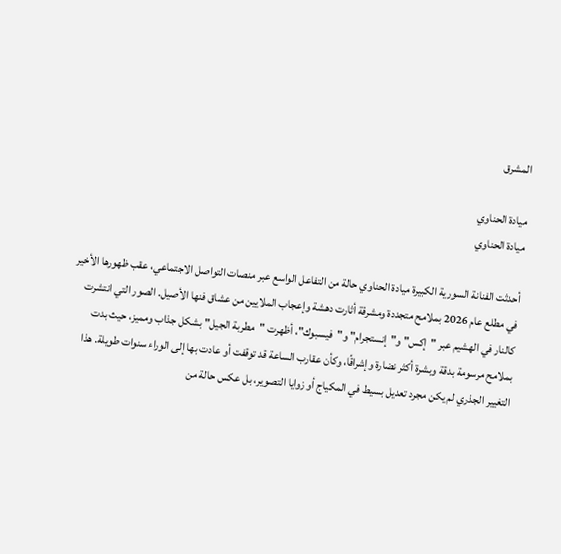المشرق

ميادة الحناوي
ميادة الحناوي

أحدثت الفنانة السورية الكبيرة ميادة الحناوي حالة من التفاعل الواسع عبر منصات التواصل الاجتماعي، عقب ظهورها الأخير في مطلع عام 2026 بملامح متجددة ومشرقة أثارت دهشة وإعجاب الملايين من عشاق فنها الأصيل. الصور التي انتشرت كالنار في الهشيم عبر "إكس" و"إنستجرام" و"فيسبوك"، أظهرت "مطربة الجيل" بشكل جذاب ومميز، حيث بدت بملامح مرسومة بدقة وبشرة أكثر نضارة وإشراقًا، وكأن عقارب الساعة قد توقفت أو عادت بها إلى الوراء سنوات طويلة. هذا التغيير الجذري لم يكن مجرد تعديل بسيط في المكياج أو زوايا التصوير، بل عكس حالة من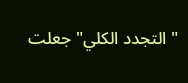"التجدد الكلي" جعلت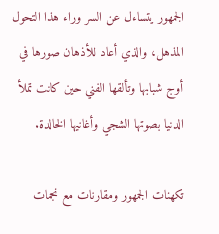الجمهور يتساءل عن السر وراء هذا التحول المذهل، والذي أعاد للأذهان صورها في أوج شبابها وتألقها الفني حين كانت تملأ الدنيا بصوتها الشجي وأغانيها الخالدة.

تكهنات الجمهور ومقارنات مع نجمات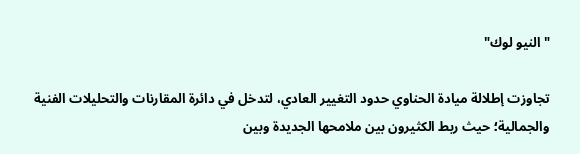"النيو لوك"

تجاوزت إطلالة ميادة الحناوي حدود التغيير العادي، لتدخل في دائرة المقارنات والتحليلات الفنية والجمالية؛ حيث ربط الكثيرون بين ملامحها الجديدة وبين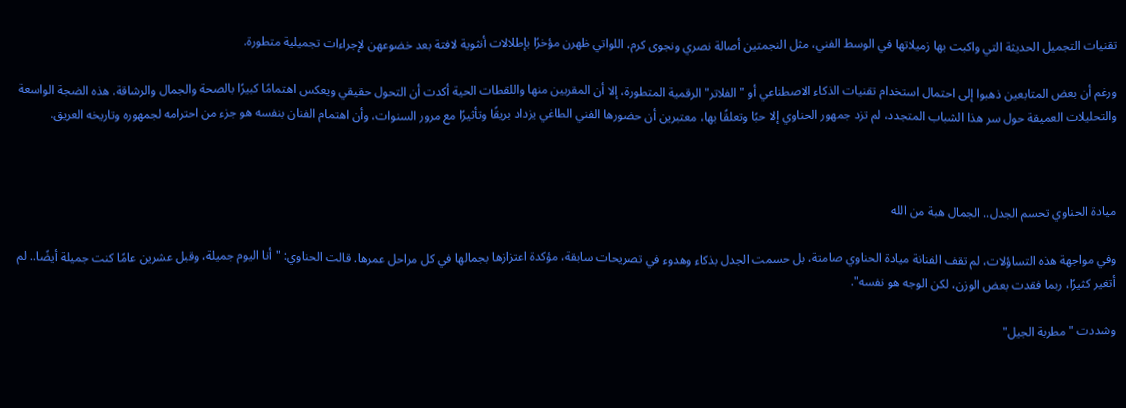تقنيات التجميل الحديثة التي واكبت بها زميلاتها في الوسط الفني، مثل النجمتين أصالة نصري ونجوى كرم، اللواتي ظهرن مؤخرًا بإطلالات أنثوية لافتة بعد خضوعهن لإجراءات تجميلية متطورة.

ورغم أن بعض المتابعين ذهبوا إلى احتمال استخدام تقنيات الذكاء الاصطناعي أو "الفلاتر" الرقمية المتطورة، إلا أن المقربين منها واللقطات الحية أكدت أن التحول حقيقي ويعكس اهتمامًا كبيرًا بالصحة والجمال والرشاقة. هذه الضجة الواسعة والتحليلات العميقة حول سر هذا الشباب المتجدد، لم تزد جمهور الحناوي إلا حبًا وتعلقًا بها، معتبرين أن حضورها الفني الطاغي يزداد بريقًا وتأثيرًا مع مرور السنوات، وأن اهتمام الفنان بنفسه هو جزء من احترامه لجمهوره وتاريخه العريق.



ميادة الحناوي تحسم الجدل.. الجمال هبة من الله

وفي مواجهة هذه التساؤلات، لم تقف الفنانة ميادة الحناوي صامتة، بل حسمت الجدل بذكاء وهدوء في تصريحات سابقة، مؤكدة اعتزازها بجمالها في كل مراحل عمرها. قالت الحناوي: "أنا اليوم جميلة، وقبل عشرين عامًا كنت جميلة أيضًا.. لم أتغير كثيرًا، ربما فقدت بعض الوزن، لكن الوجه هو نفسه".

وشددت "مطربة الجيل"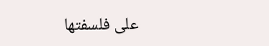على فلسفتها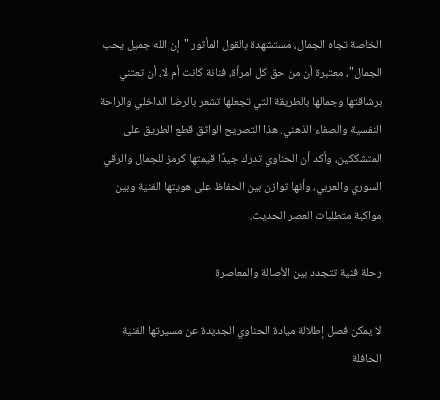الخاصة تجاه الجمال، مستشهدة بالقول المأثور "إن الله جميل يحب الجمال"، معتبرة أن من حق كل امرأة، فنانة كانت أم لا، أن تعتني برشاقتها وجمالها بالطريقة التي تجعلها تشعر بالرضا الداخلي والراحة النفسية والصفاء الذهني. هذا التصريح الواثق قطع الطريق على المتشككين، وأكد أن الحناوي تدرك جيدًا قيمتها كرمز للجمال والرقي السوري والعربي، وأنها توازن بين الحفاظ على هويتها الفنية وبين مواكبة متطلبات العصر الحديث.

رحلة فنية تتجدد بين الأصالة والمعاصرة

لا يمكن فصل إطلالة ميادة الحناوي الجديدة عن مسيرتها الفنية الحافلة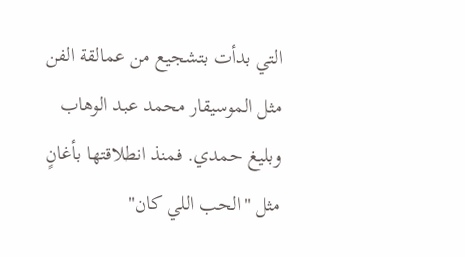التي بدأت بتشجيع من عمالقة الفن مثل الموسيقار محمد عبد الوهاب وبليغ حمدي. فمنذ انطلاقتها بأغانٍ مثل "الحب اللي كان"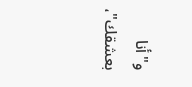و"أنا بعشقك"،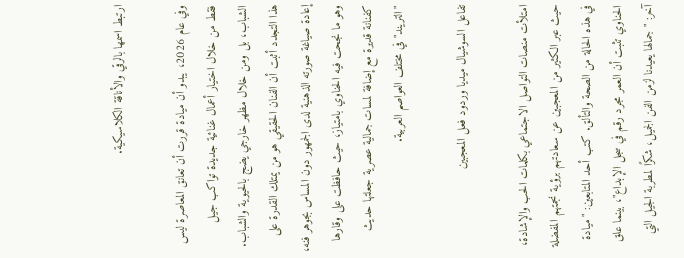ارتبط اسمها بالرقي والأناقة الكلاسيكية.

وفي عام 2026، يبدو أن ميادة قررت أن تعانق المعاصرة ليس فقط من خلال اختيار أعمال غنائية جديدة تواكب جيل الشباب، بل ومن خلال مظهر خارجي يضج بالحيوية والشباب. هذا التجدد أثبت أن الفنان الحقيقي هو من يمتلك القدرة على إعادة صياغة صورته الذهنية لدى الجمهور دون المساس بجوهر فنه، وهو ما نجحت فيه الحناوي بامتياز، حيث حافظت على وقارها كفنانة قديرة مع إضافة لمسات جمالية عصرية جعلتها حديث "التريند" في مختلف العواصم العربية.

تفاعل السوشيال ميديا وردود فعل المعجبين

امتلأت منصات التواصل الاجتماعي بكلمات الحب والإشادة، حيث عبر الكثير من المعجبين عن سعادتهم برؤية نجمتهم المفضلة في هذه الحالة من الصحة والتألق. كتب أحد المتابعين: "ميادة الحناوي تثبت أن العمر مجرد رقم في سجل الإبداع"، بينما علق آخر: "جمالها يعيدنا لزمن الفن الجميل، شكرًا لمطربة الجيل التي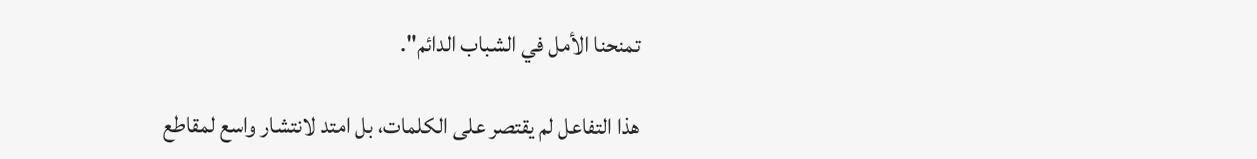تمنحنا الأمل في الشباب الدائم".

هذا التفاعل لم يقتصر على الكلمات، بل امتد لانتشار واسع لمقاطع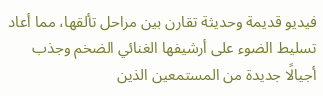فيديو قديمة وحديثة تقارن بين مراحل تألقها، مما أعاد تسليط الضوء على أرشيفها الغنائي الضخم وجذب أجيالًا جديدة من المستمعين الذين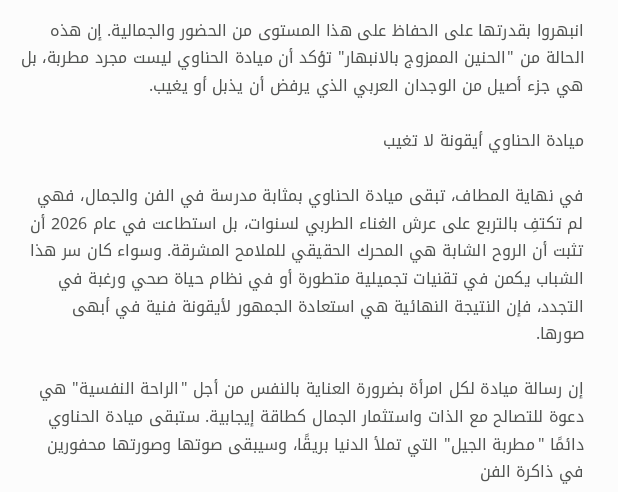انبهروا بقدرتها على الحفاظ على هذا المستوى من الحضور والجمالية. إن هذه الحالة من "الحنين الممزوج بالانبهار" تؤكد أن ميادة الحناوي ليست مجرد مطربة، بل هي جزء أصيل من الوجدان العربي الذي يرفض أن يذبل أو يغيب.

ميادة الحناوي أيقونة لا تغيب

في نهاية المطاف، تبقى ميادة الحناوي بمثابة مدرسة في الفن والجمال، فهي لم تكتفِ بالتربع على عرش الغناء الطربي لسنوات، بل استطاعت في عام 2026 أن تثبت أن الروح الشابة هي المحرك الحقيقي للملامح المشرقة. وسواء كان سر هذا الشباب يكمن في تقنيات تجميلية متطورة أو في نظام حياة صحي ورغبة في التجدد، فإن النتيجة النهائية هي استعادة الجمهور لأيقونة فنية في أبهى صورها.

إن رسالة ميادة لكل امرأة بضرورة العناية بالنفس من أجل "الراحة النفسية" هي دعوة للتصالح مع الذات واستثمار الجمال كطاقة إيجابية. ستبقى ميادة الحناوي دائمًا "مطربة الجيل" التي تملأ الدنيا بريقًا، وسيبقى صوتها وصورتها محفورين في ذاكرة الفن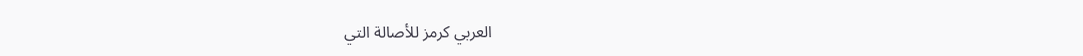العربي كرمز للأصالة التي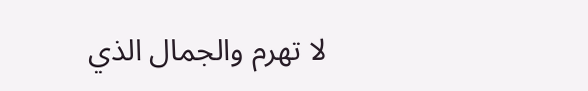لا تهرم والجمال الذي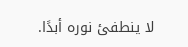لا ينطفئ نوره أبدًا.